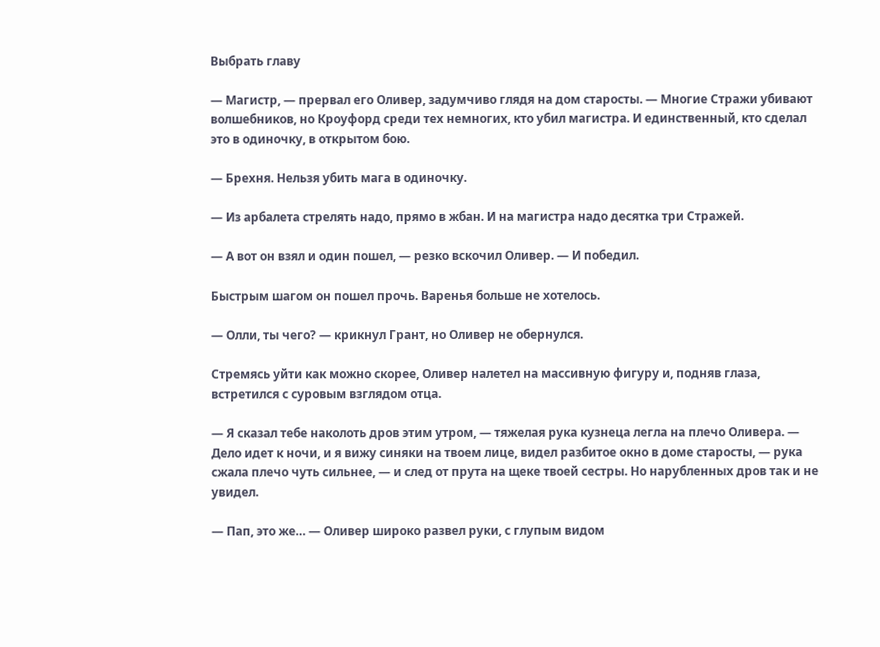Выбрать главу

— Магистр, — прервал его Оливер, задумчиво глядя на дом старосты. — Многие Стражи убивают волшебников, но Кроуфорд среди тех немногих, кто убил магистра. И единственный, кто сделал это в одиночку, в открытом бою.

— Брехня. Нельзя убить мага в одиночку.

— Из арбалета стрелять надо, прямо в жбан. И на магистра надо десятка три Стражей.

— А вот он взял и один пошел, — резко вскочил Оливер. — И победил.

Быстрым шагом он пошел прочь. Варенья больше не хотелось.

— Олли, ты чего? — крикнул Грант, но Оливер не обернулся.

Стремясь уйти как можно скорее, Оливер налетел на массивную фигуру и, подняв глаза, встретился с суровым взглядом отца.

— Я сказал тебе наколоть дров этим утром, — тяжелая рука кузнеца легла на плечо Оливера. — Дело идет к ночи, и я вижу синяки на твоем лице, видел разбитое окно в доме старосты, — рука сжала плечо чуть сильнее, — и след от прута на щеке твоей сестры. Но нарубленных дров так и не увидел.

— Пап, это же… — Оливер широко развел руки, с глупым видом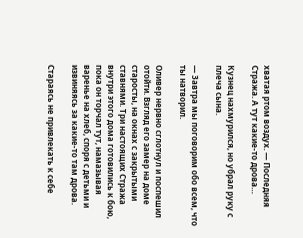хватая ртом воздух. — Последняя Стража. А тут какие-то дрова…

Кузнец нахмурился, но убрал руку с плеча сына.

— Завтра мы поговорим обо всем, что ты натворил.

Оливер нервно сглотнул и поспешил отойти. Взгляд его замер на доме старосты, на окнах с закрытыми ставнями. Три настоящих Стража внутри этого дома готовились к бою, пока он торчал тут, намазывая варенье на хлеб, споря с детьми и извиняясь за какие-то там дрова.

Стараясь не привлекать к себе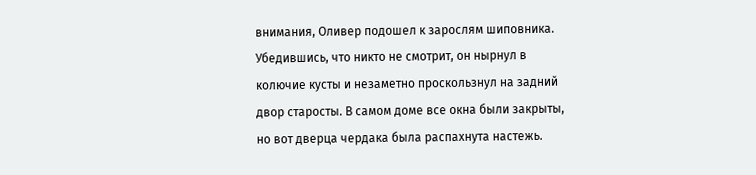внимания, Оливер подошел к зарослям шиповника. Убедившись, что никто не смотрит, он нырнул в колючие кусты и незаметно проскользнул на задний двор старосты. В самом доме все окна были закрыты, но вот дверца чердака была распахнута настежь.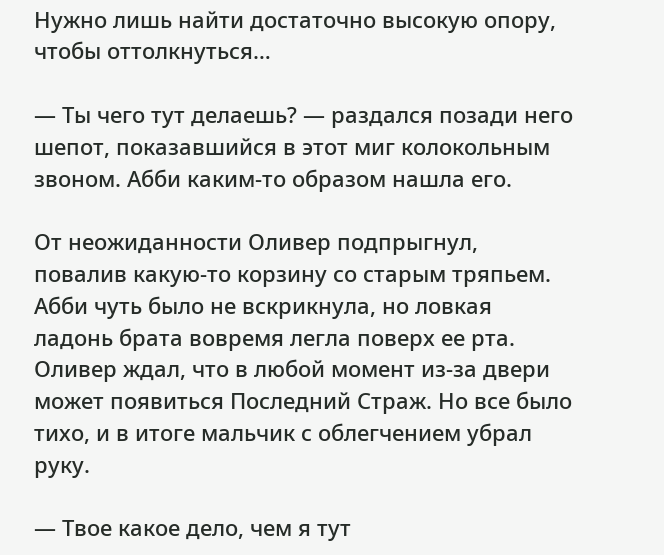Нужно лишь найти достаточно высокую опору, чтобы оттолкнуться…

— Ты чего тут делаешь? — раздался позади него шепот, показавшийся в этот миг колокольным звоном. Абби каким-то образом нашла его.

От неожиданности Оливер подпрыгнул, повалив какую-то корзину со старым тряпьем. Абби чуть было не вскрикнула, но ловкая ладонь брата вовремя легла поверх ее рта. Оливер ждал, что в любой момент из-за двери может появиться Последний Страж. Но все было тихо, и в итоге мальчик с облегчением убрал руку.

— Твое какое дело, чем я тут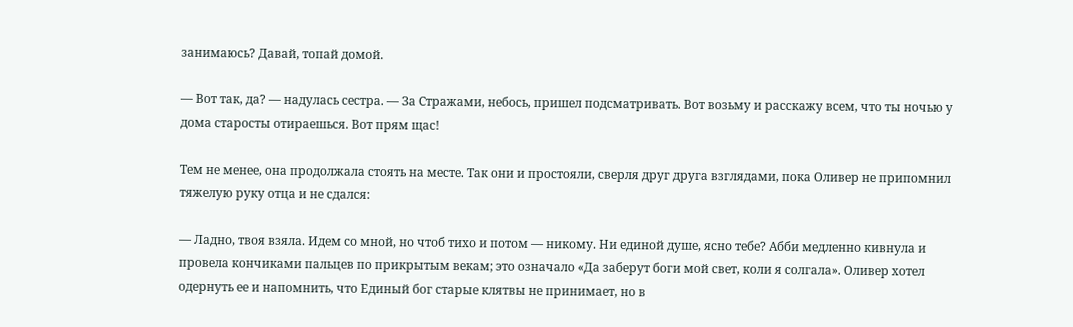занимаюсь? Давай, топай домой.

— Вот так, да? — надулась сестра. — За Стражами, небось, пришел подсматривать. Вот возьму и расскажу всем, что ты ночью у дома старосты отираешься. Вот прям щас!

Тем не менее, она продолжала стоять на месте. Так они и простояли, сверля друг друга взглядами, пока Оливер не припомнил тяжелую руку отца и не сдался:

— Ладно, твоя взяла. Идем со мной, но чтоб тихо и потом — никому. Ни единой душе, ясно тебе? Абби медленно кивнула и провела кончиками пальцев по прикрытым векам; это означало «Да заберут боги мой свет, коли я солгала». Оливер хотел одернуть ее и напомнить, что Единый бог старые клятвы не принимает, но в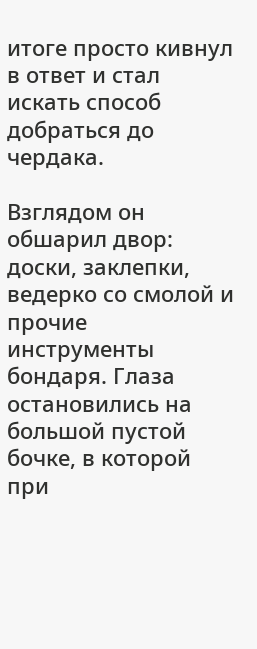итоге просто кивнул в ответ и стал искать способ добраться до чердака.

Взглядом он обшарил двор: доски, заклепки, ведерко со смолой и прочие инструменты бондаря. Глаза остановились на большой пустой бочке, в которой при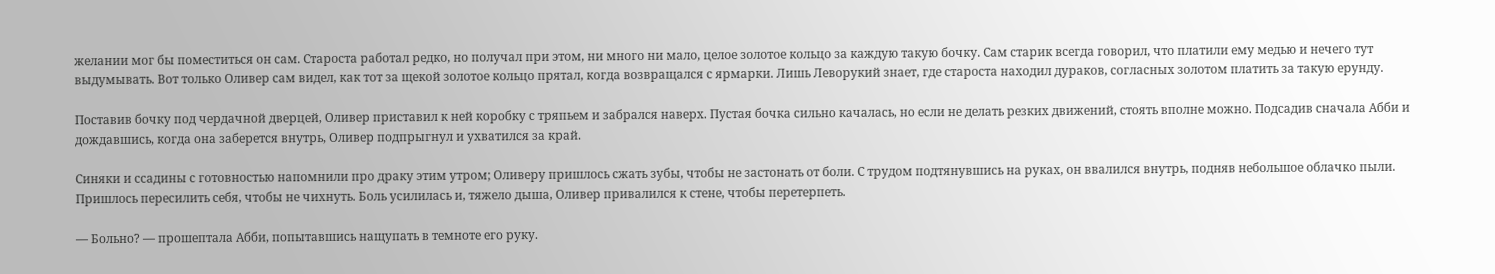желании мог бы поместиться он сам. Староста работал редко, но получал при этом, ни много ни мало, целое золотое кольцо за каждую такую бочку. Сам старик всегда говорил, что платили ему медью и нечего тут выдумывать. Вот только Оливер сам видел, как тот за щекой золотое кольцо прятал, когда возвращался с ярмарки. Лишь Леворукий знает, где староста находил дураков, согласных золотом платить за такую ерунду.

Поставив бочку под чердачной дверцей, Оливер приставил к ней коробку с тряпьем и забрался наверх. Пустая бочка сильно качалась, но если не делать резких движений, стоять вполне можно. Подсадив сначала Абби и дождавшись, когда она заберется внутрь, Оливер подпрыгнул и ухватился за край.

Синяки и ссадины с готовностью напомнили про драку этим утром; Оливеру пришлось сжать зубы, чтобы не застонать от боли. С трудом подтянувшись на руках, он ввалился внутрь, подняв небольшое облачко пыли. Пришлось пересилить себя, чтобы не чихнуть. Боль усилилась и, тяжело дыша, Оливер привалился к стене, чтобы перетерпеть.

— Больно? — прошептала Абби, попытавшись нащупать в темноте его руку.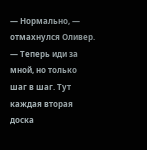— Нормально, — отмахнулся Оливер. — Теперь иди за мной, но только шаг в шаг. Тут каждая вторая доска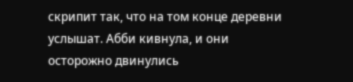скрипит так, что на том конце деревни услышат. Абби кивнула, и они осторожно двинулись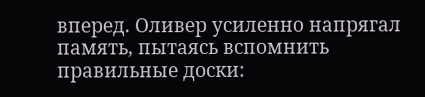вперед. Оливер усиленно напрягал память, пытаясь вспомнить правильные доски: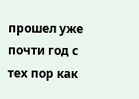прошел уже почти год с тех пор как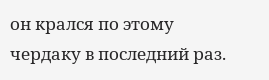он крался по этому чердаку в последний раз.